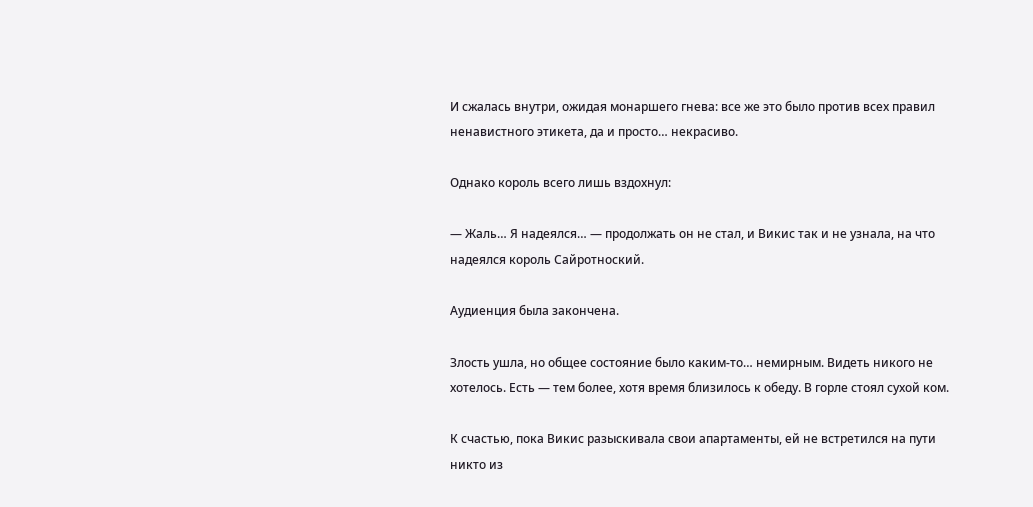И сжалась внутри, ожидая монаршего гнева: все же это было против всех правил ненавистного этикета, да и просто… некрасиво.

Однако король всего лишь вздохнул:

— Жаль… Я надеялся… — продолжать он не стал, и Викис так и не узнала, на что надеялся король Сайротноский.

Аудиенция была закончена.

Злость ушла, но общее состояние было каким-то… немирным. Видеть никого не хотелось. Есть — тем более, хотя время близилось к обеду. В горле стоял сухой ком.

К счастью, пока Викис разыскивала свои апартаменты, ей не встретился на пути никто из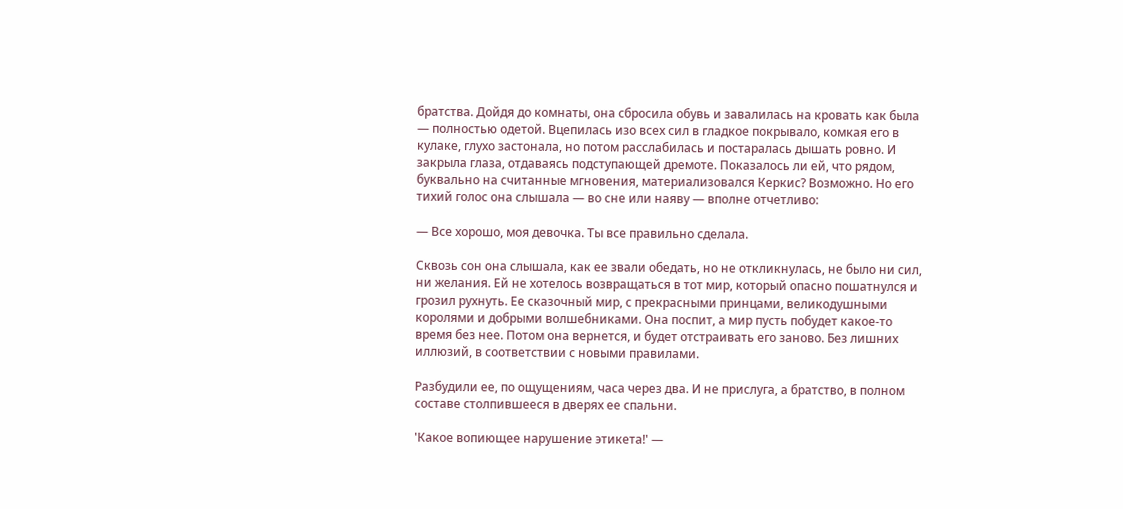братства. Дойдя до комнаты, она сбросила обувь и завалилась на кровать как была — полностью одетой. Вцепилась изо всех сил в гладкое покрывало, комкая его в кулаке, глухо застонала, но потом расслабилась и постаралась дышать ровно. И закрыла глаза, отдаваясь подступающей дремоте. Показалось ли ей, что рядом, буквально на считанные мгновения, материализовался Керкис? Возможно. Но его тихий голос она слышала — во сне или наяву — вполне отчетливо:

— Все хорошо, моя девочка. Ты все правильно сделала.

Сквозь сон она слышала, как ее звали обедать, но не откликнулась, не было ни сил, ни желания. Ей не хотелось возвращаться в тот мир, который опасно пошатнулся и грозил рухнуть. Ее сказочный мир, с прекрасными принцами, великодушными королями и добрыми волшебниками. Она поспит, а мир пусть побудет какое-то время без нее. Потом она вернется, и будет отстраивать его заново. Без лишних иллюзий, в соответствии с новыми правилами.

Разбудили ее, по ощущениям, часа через два. И не прислуга, а братство, в полном составе столпившееся в дверях ее спальни.

'Какое вопиющее нарушение этикета!' —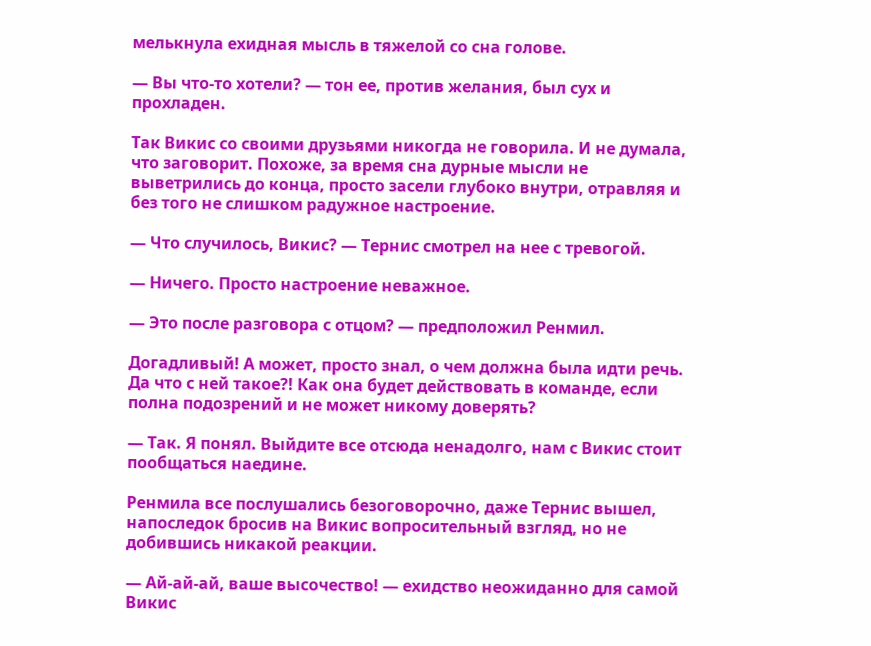мелькнула ехидная мысль в тяжелой со сна голове.

— Вы что-то хотели? — тон ее, против желания, был сух и прохладен.

Так Викис со своими друзьями никогда не говорила. И не думала, что заговорит. Похоже, за время сна дурные мысли не выветрились до конца, просто засели глубоко внутри, отравляя и без того не слишком радужное настроение.

— Что случилось, Викис? — Тернис смотрел на нее с тревогой.

— Ничего. Просто настроение неважное.

— Это после разговора с отцом? — предположил Ренмил.

Догадливый! А может, просто знал, о чем должна была идти речь. Да что с ней такое?! Как она будет действовать в команде, если полна подозрений и не может никому доверять?

— Так. Я понял. Выйдите все отсюда ненадолго, нам с Викис стоит пообщаться наедине.

Ренмила все послушались безоговорочно, даже Тернис вышел, напоследок бросив на Викис вопросительный взгляд, но не добившись никакой реакции.

— Ай-ай-ай, ваше высочество! — ехидство неожиданно для самой Викис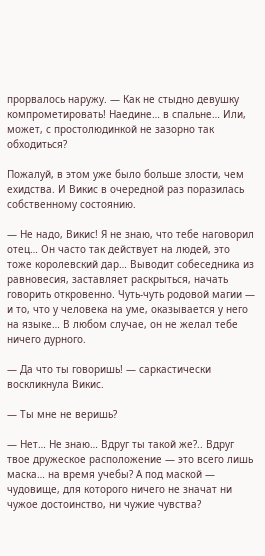прорвалось наружу. — Как не стыдно девушку компрометировать! Наедине… в спальне… Или, может, с простолюдинкой не зазорно так обходиться?

Пожалуй, в этом уже было больше злости, чем ехидства. И Викис в очередной раз поразилась собственному состоянию.

— Не надо, Викис! Я не знаю, что тебе наговорил отец… Он часто так действует на людей, это тоже королевский дар… Выводит собеседника из равновесия, заставляет раскрыться, начать говорить откровенно. Чуть-чуть родовой магии — и то, что у человека на уме, оказывается у него на языке… В любом случае, он не желал тебе ничего дурного.

— Да что ты говоришь! — саркастически воскликнула Викис.

— Ты мне не веришь?

— Нет… Не знаю… Вдруг ты такой же?.. Вдруг твое дружеское расположение — это всего лишь маска… на время учебы? А под маской — чудовище, для которого ничего не значат ни чужое достоинство, ни чужие чувства?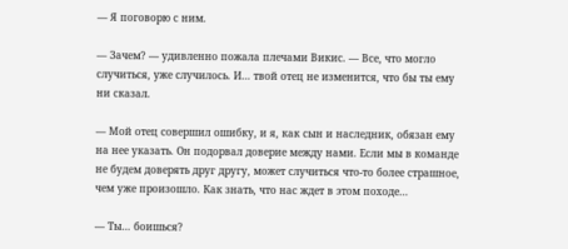— Я поговорю с ним.

— Зачем? — удивленно пожала плечами Викис. — Все, что могло случиться, уже случилось. И… твой отец не изменится, что бы ты ему ни сказал.

— Мой отец совершил ошибку, и я, как сын и наследник, обязан ему на нее указать. Он подорвал доверие между нами. Если мы в команде не будем доверять друг другу, может случиться что-то более страшное, чем уже произошло. Как знать, что нас ждет в этом походе…

— Ты… боишься?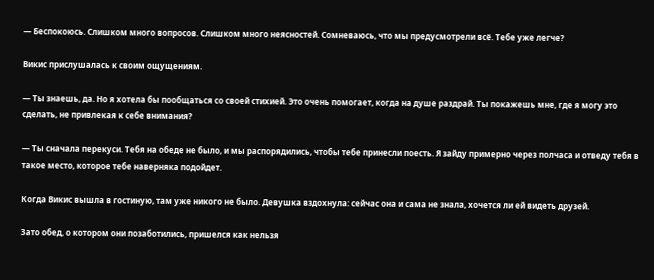— Беспокоюсь. Слишком много вопросов. Слишком много неясностей. Сомневаюсь, что мы предусмотрели всё. Тебе уже легче?

Викис прислушалась к своим ощущениям.

— Ты знаешь, да. Но я хотела бы пообщаться со своей стихией. Это очень помогает, когда на душе раздрай. Ты покажешь мне, где я могу это сделать, не привлекая к себе внимания?

— Ты сначала перекуси. Тебя на обеде не было, и мы распорядились, чтобы тебе принесли поесть. Я зайду примерно через полчаса и отведу тебя в такое место, которое тебе наверняка подойдет.

Когда Викис вышла в гостиную, там уже никого не было. Девушка вздохнула: сейчас она и сама не знала, хочется ли ей видеть друзей.

Зато обед, о котором они позаботились, пришелся как нельзя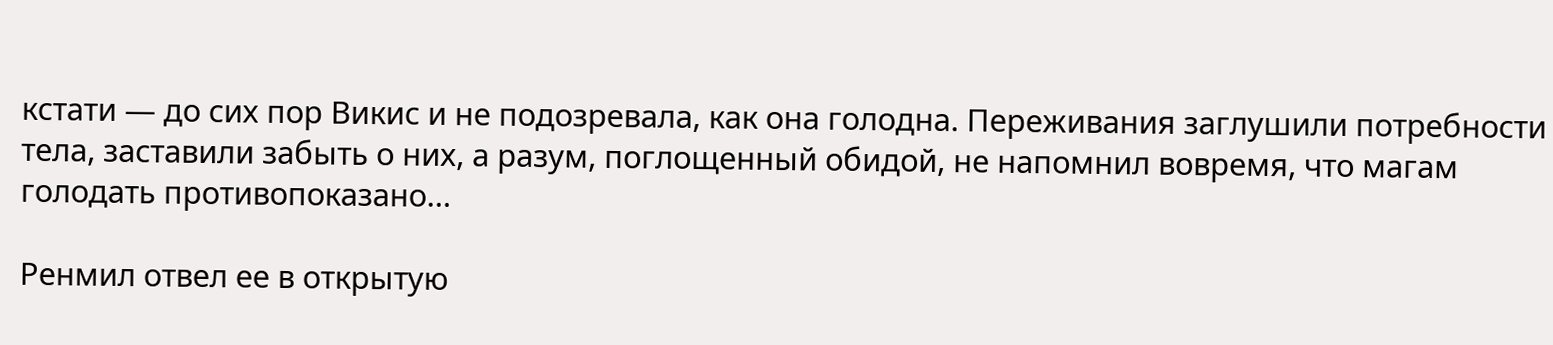кстати — до сих пор Викис и не подозревала, как она голодна. Переживания заглушили потребности тела, заставили забыть о них, а разум, поглощенный обидой, не напомнил вовремя, что магам голодать противопоказано…

Ренмил отвел ее в открытую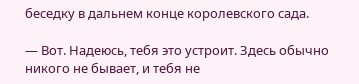беседку в дальнем конце королевского сада.

— Вот. Надеюсь, тебя это устроит. Здесь обычно никого не бывает, и тебя не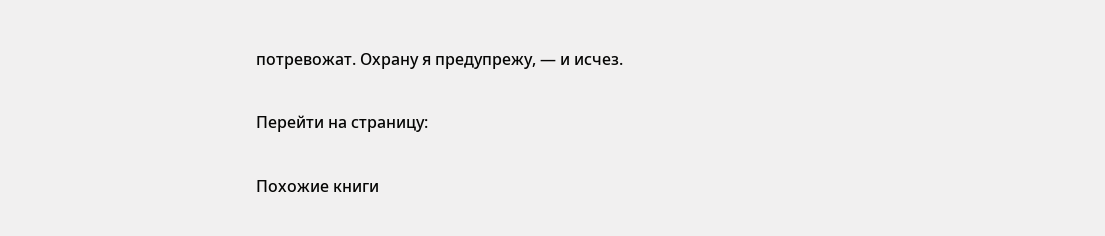потревожат. Охрану я предупрежу, — и исчез.

Перейти на страницу:

Похожие книги